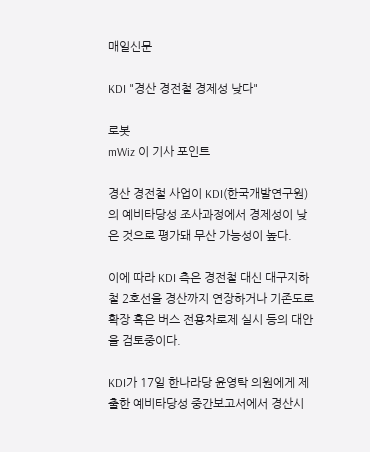매일신문

KDI "경산 경전철 경제성 낮다"

로봇
mWiz 이 기사 포인트

경산 경전철 사업이 KDI(한국개발연구원)의 예비타당성 조사과정에서 경제성이 낮은 것으로 평가돼 무산 가능성이 높다.

이에 따라 KDI 측은 경전철 대신 대구지하철 2호선을 경산까지 연장하거나 기존도로 확장 혹은 버스 전용차로제 실시 등의 대안을 검토중이다.

KDI가 17일 한나라당 윤영탁 의원에게 제출한 예비타당성 중간보고서에서 경산시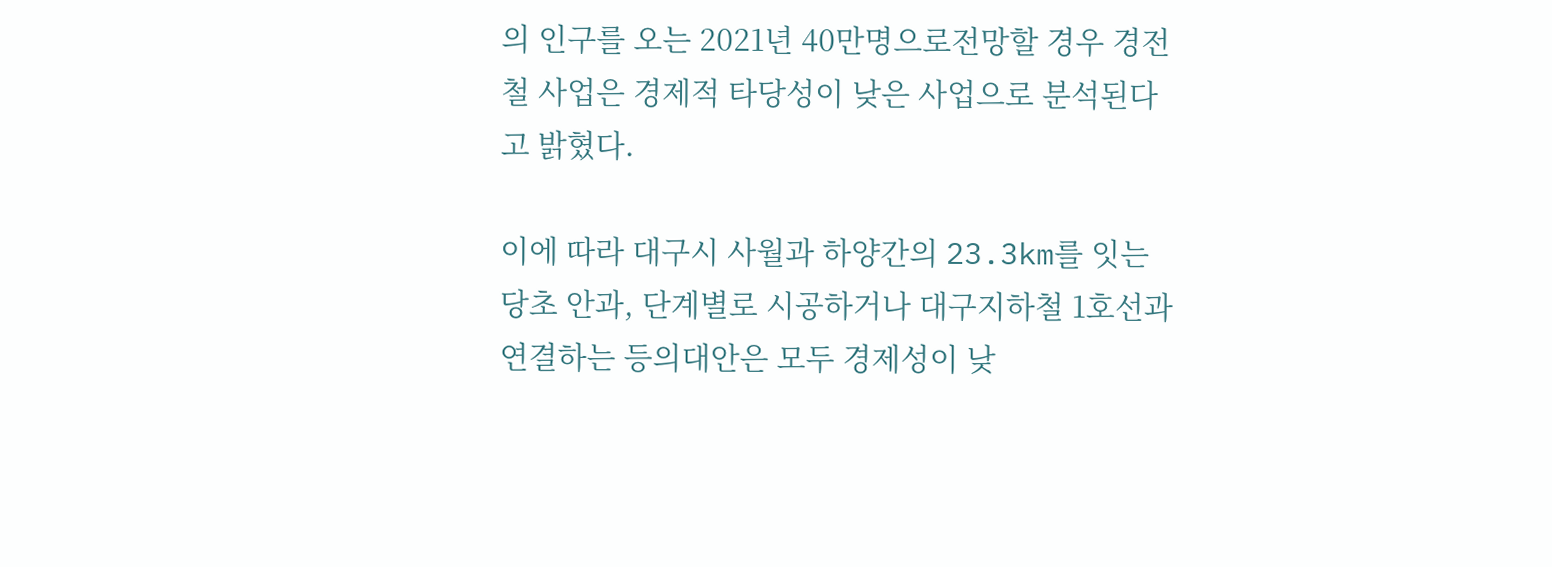의 인구를 오는 2021년 40만명으로전망할 경우 경전철 사업은 경제적 타당성이 낮은 사업으로 분석된다고 밝혔다.

이에 따라 대구시 사월과 하양간의 23.3km를 잇는 당초 안과, 단계별로 시공하거나 대구지하철 1호선과 연결하는 등의대안은 모두 경제성이 낮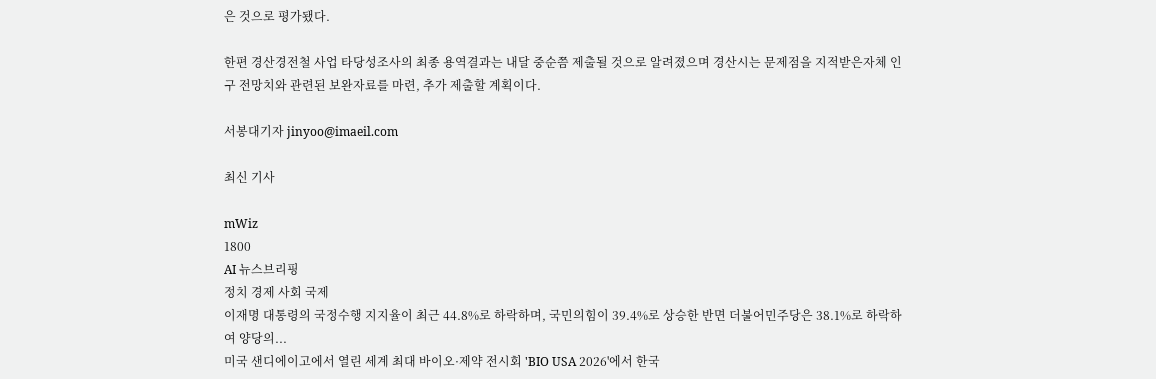은 것으로 평가됐다.

한편 경산경전철 사업 타당성조사의 최종 용역결과는 내달 중순쯤 제출될 것으로 알려졌으며 경산시는 문제점을 지적받은자체 인구 전망치와 관련된 보완자료를 마련, 추가 제출할 계획이다.

서봉대기자 jinyoo@imaeil.com

최신 기사

mWiz
1800
AI 뉴스브리핑
정치 경제 사회 국제
이재명 대통령의 국정수행 지지율이 최근 44.8%로 하락하며, 국민의힘이 39.4%로 상승한 반면 더불어민주당은 38.1%로 하락하여 양당의...
미국 샌디에이고에서 열린 세계 최대 바이오·제약 전시회 'BIO USA 2026'에서 한국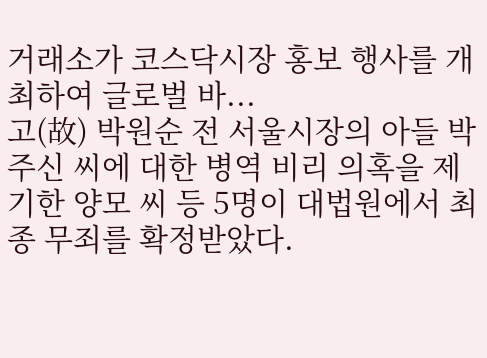거래소가 코스닥시장 홍보 행사를 개최하여 글로벌 바...
고(故) 박원순 전 서울시장의 아들 박주신 씨에 대한 병역 비리 의혹을 제기한 양모 씨 등 5명이 대법원에서 최종 무죄를 확정받았다.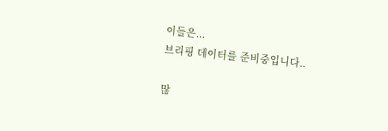이들은...
브리핑 데이터를 준비중입니다..

많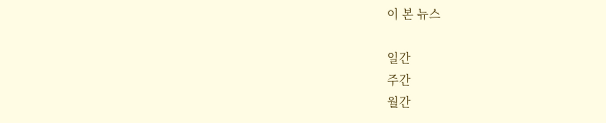이 본 뉴스

일간
주간
월간